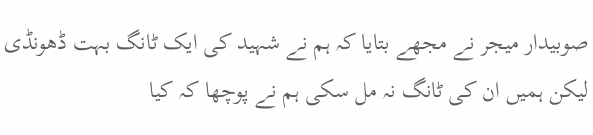صوبیدار میجر نے مجھے بتایا کہ ہم نے شہید کی ایک ٹانگ بہت ڈھونڈی لیکن ہمیں ان کی ٹانگ نہ مل سکی ہم نے پوچھا کہ کیا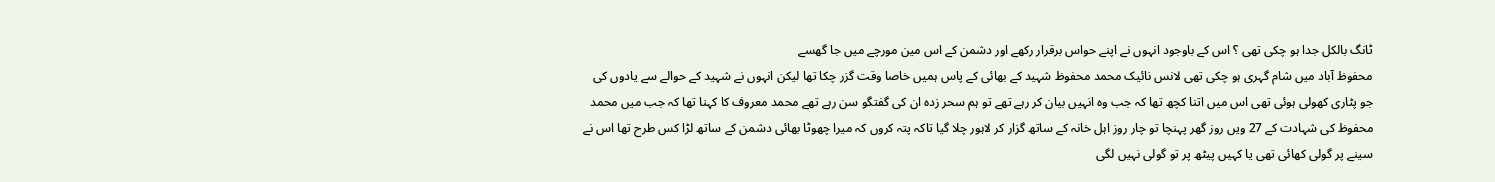ٹانگ بالکل جدا ہو چکی تھی ؟ اس کے باوجود انہوں نے اپنے حواس برقرار رکھے اور دشمن کے اس مین مورچے میں جا گھسے
محفوظ آباد میں شام گہری ہو چکی تھی لانس نائیک محمد محفوظ شہید کے بھائی کے پاس ہمیں خاصا وقت گزر چکا تھا لیکن انہوں نے شہید کے حوالے سے یادوں کی جو پٹاری کھولی ہوئی تھی اس میں اتنا کچھ تھا کہ جب وہ انہیں بیان کر رہے تھے تو ہم سحر زدہ ان کی گفتگو سن رہے تھے محمد معروف کا کہنا تھا کہ جب میں محمد محفوظ کی شہادت کے 27 ویں روز گھر پہنچا تو چار روز اہل خانہ کے ساتھ گزار کر لاہور چلا گیا تاکہ پتہ کروں کہ میرا چھوٹا بھائی دشمن کے ساتھ لڑا کس طرح تھا اس نے سینے پر گولی کھائی تھی یا کہیں پیٹھ پر تو گولی نہیں لگی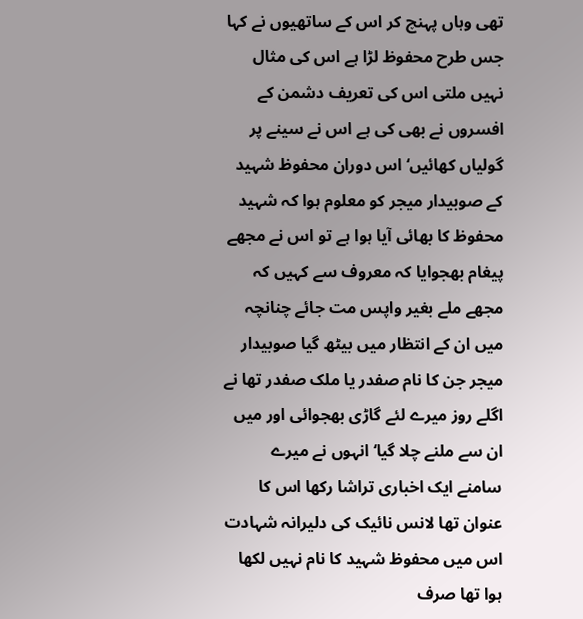تھی وہاں پہنچ کر اس کے ساتھیوں نے کہا جس طرح محفوظ لڑا ہے اس کی مثال نہیں ملتی اس کی تعریف دشمن کے افسروں نے بھی کی ہے اس نے سینے پر گولیاں کھائیں‘ اس دوران محفوظ شہید کے صوبیدار میجر کو معلوم ہوا کہ شہید محفوظ کا بھائی آیا ہوا ہے تو اس نے مجھے پیغام بھجوایا کہ معروف سے کہیں کہ مجھے ملے بغیر واپس مت جائے چنانچہ میں ان کے انتظار میں بیٹھ گیا صوبیدار میجر جن کا نام صفدر یا ملک صفدر تھا نے اگلے روز میرے لئے گاڑی بھجوائی اور میں ان سے ملنے چلا گیا‘ انہوں نے میرے سامنے ایک اخباری تراشا رکھا اس کا عنوان تھا لانس نائیک کی دلیرانہ شہادت اس میں محفوظ شہید کا نام نہیں لکھا ہوا تھا صرف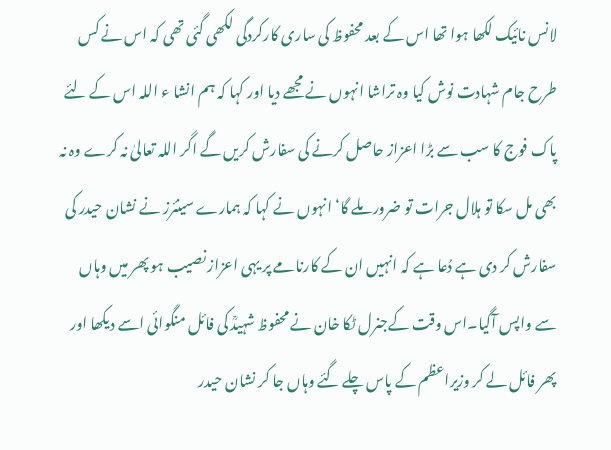لانس نائیک لکھا ہوا تھا اس کے بعد محفوظ کی ساری کارکردگی لکھی گئی تھی کہ اس نے کس طرح جام شہادت نوش کیا وہ تراشا انہوں نے مجھے دیا اور کہا کہ ہم انشا ء اللہ اس کے لئے پاک فوج کا سب سے بڑا اعزاز حاصل کرنے کی سفارش کریں گے اگر اللہ تعالیٰ نہ کرے وہ نہ بھی مل سکا تو ہلال جرات تو ضرور ملے گا‘ انہوں نے کہا کہ ہمارے سینئرز نے نشان حیدر کی سفارش کر دی ہے دُعا ہے کہ انہیں ان کے کارنامے پر یہی اعزاز نصیب ہو پھر میں وہاں سے واپس آگیا۔اس وقت کےجنرل ٹکا خان نے محفوظ شہیدؒ کی فائل منگوائی اسے دیکھا اور پھر فائل لے کر وزیراعظم کے پاس چلے گئے وہاں جا کر نشان حیدر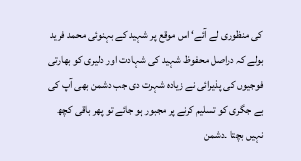کی منظوری لے آئے‘ اس موقع پر شہید کے بہنوئی محمد فرید بولے کہ دراصل محفوظ شہید کی شہادت اور دلیری کو بھارتی فوجیوں کی پذیرائی نے زیادہ شہرت دی جب دشمن بھی آپ کی بے جگری کو تسلیم کرنے پر مجبور ہو جائے تو پھر باقی کچھ نہیں بچتا ۔دشمن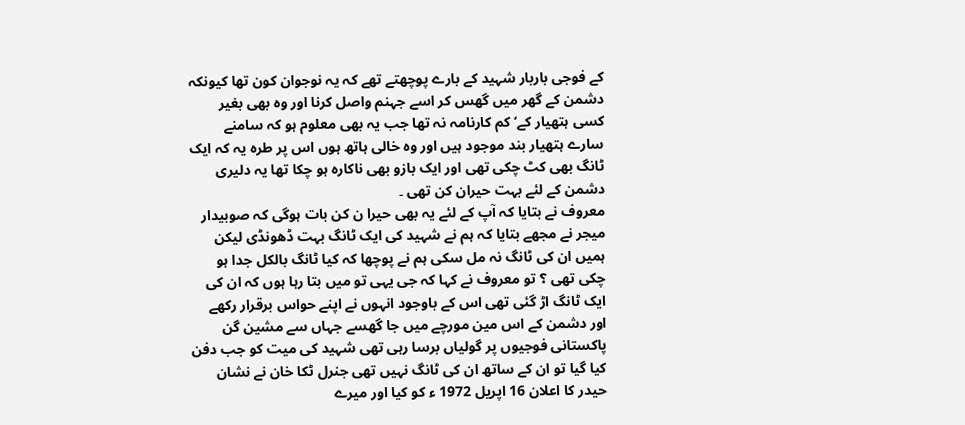کے فوجی باربار شہید کے بارے پوچھتے تھے کہ یہ نوجوان کون تھا کیونکہ دشمن کے گھر میں گھس کر اسے جہنم واصل کرنا اور وہ بھی بغیر کسی ہتھیار کے‘ کم کارنامہ نہ تھا جب یہ بھی معلوم ہو کہ سامنے سارے ہتھیار بند موجود ہیں اور وہ خالی ہاتھ ہوں اس پر طرہ یہ کہ ایک ٹانگ بھی کٹ چکی تھی اور ایک بازو بھی ناکارہ ہو چکا تھا یہ دلیری دشمن کے لئے بہت حیران کن تھی ۔
معروف نے بتایا کہ آپ کے لئے یہ بھی حیرا ن کن بات ہوگی کہ صوبیدار میجر نے مجھے بتایا کہ ہم نے شہید کی ایک ٹانگ بہت ڈھونڈی لیکن ہمیں ان کی ٹانگ نہ مل سکی ہم نے پوچھا کہ کیا ٹانگ بالکل جدا ہو چکی تھی ؟ تو معروف نے کہا کہ جی یہی تو میں بتا رہا ہوں کہ ان کی ایک ٹانگ اڑ گئی تھی اس کے باوجود انہوں نے اپنے حواس برقرار رکھے اور دشمن کے اس مین مورچے میں جا گھسے جہاں سے مشین گن پاکستانی فوجیوں پر گولیاں برسا رہی تھی شہید کی میت کو جب دفن کیا گیا تو ان کے ساتھ ان کی ٹانگ نہیں تھی جنرل ٹکا خان نے نشان حیدر کا اعلان 16 اپریل 1972 ء کو کیا اور میرے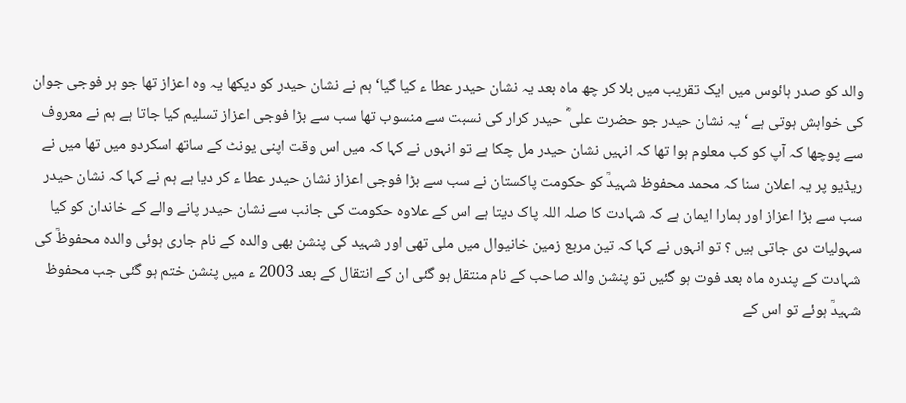والد کو صدر ہائوس میں ایک تقریب میں بلا کر چھ ماہ بعد یہ نشان حیدر عطا ء کیا گیا‘ ہم نے نشان حیدر کو دیکھا یہ وہ اعزاز تھا جو ہر فوجی جوان کی خواہش ہوتی ہے ‘ یہ نشان حیدر جو حضرت علی ؓ حیدر کرار کی نسبت سے منسوب تھا سب سے بڑا فوجی اعزاز تسلیم کیا جاتا ہے ہم نے معروف سے پوچھا کہ آپ کو کب معلوم ہوا تھا کہ انہیں نشان حیدر مل چکا ہے تو انہوں نے کہا کہ میں اس وقت اپنی یونٹ کے ساتھ اسکردو میں تھا میں نے ریڈیو پر یہ اعلان سنا کہ محمد محفوظ شہیدؒ کو حکومت پاکستان نے سب سے بڑا فوجی اعزاز نشان حیدر عطا ء کر دیا ہے ہم نے کہا کہ نشان حیدر سب سے بڑا اعزاز اور ہمارا ایمان ہے کہ شہادت کا صلہ اللہ پاک دیتا ہے اس کے علاوہ حکومت کی جانب سے نشان حیدر پانے والے کے خاندان کو کیا سہولیات دی جاتی ہیں ؟ تو انہوں نے کہا کہ تین مربع زمین خانیوال میں ملی تھی اور شہید کی پنشن بھی والدہ کے نام جاری ہوئی والدہ محفوظؒ کی شہادت کے پندرہ ماہ بعد فوت ہو گئیں تو پنشن والد صاحب کے نام منتقل ہو گئی ان کے انتقال کے بعد 2003 ء میں پنشن ختم ہو گئی جب محفوظ شہیدؒ ہوئے تو اس کے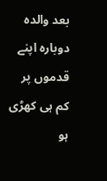بعد والدہ دوبارہ اپنے قدموں پر کم ہی کھڑی ہو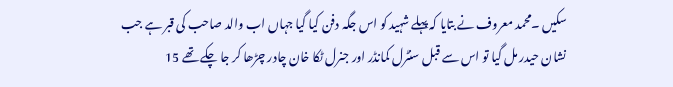سکیں ۔محمد معروف نے بتایا کہ پہلے شہید کو اس جگہ دفن کیا گیا جہاں اب والد صاحب کی قبر ہے جب نشان حیدر مل گیا تو اس سے قبل سنٹرل کمانڈر اور جنرل ٹکا خان چادر چڑھا کر جا چکے تھے 15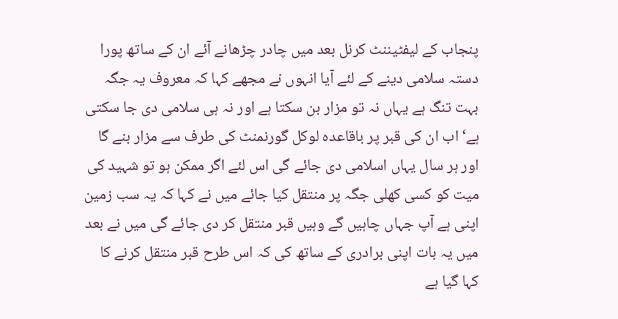پنجاب کے لیفٹیننٹ کرنل بعد میں چادر چڑھانے آئے ان کے ساتھ پورا دستہ سلامی دینے کے لئے آیا انہوں نے مجھے کہا کہ معروف یہ جگہ بہت تنگ ہے یہاں نہ تو مزار بن سکتا ہے اور نہ ہی سلامی دی جا سکتی ہے‘ اب ان کی قبر پر باقاعدہ لوکل گورنمنٹ کی طرف سے مزار بنے گا اور ہر سال یہاں اسلامی دی جائے گی اس لئے اگر ممکن ہو تو شہید کی میت کو کسی کھلی جگہ پر منتقل کیا جائے میں نے کہا کہ یہ سب زمین اپنی ہے آپ جہاں چاہیں گے وہیں قبر منتقل کر دی جائے گی میں نے بعد میں یہ بات اپنی برادری کے ساتھ کی کہ اس طرح قبر منتقل کرنے کا کہا گیا ہے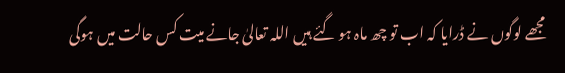مجھے لوگوں نے ڈرایا کہ اب تو چھ ماہ ہو گئے ہیں اللہ تعالیٰ جانے میت کس حالت میں ہوگی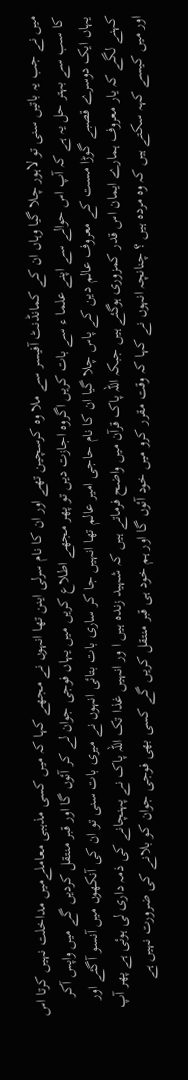میں نے جب یہ باتیں سنی تو لاہور چلا گیا وہاں ان کے کمانڈنٹ آفیسر سے ملا وہ کرسچین تھے اور ان کا نام سرلی اینن تھا انہوں نے مجھے کہا کہ میں کسی مذہبی معاملےمیں مداخلت نہیں کرتا اس کا سب سے بہتر حل یہ ہے کہ آپ اس حوالے سے اپنے علما ء سے بات کریں اگروہ اجازت دیں تو پھر مجھے اطلاع کریں میں یہاں فوجی جوان لے کر آئوں گا اور قبر منتقل کردیں گے میں واپس آکر یہاں ایک دوسرے قصبے گوڑا مست کے معروف عالم دین کے پاس چلا گیا ان کا نام حاجی امیر عالم تھا انہیں جا کر ساری بات بتائی انہوں نے میری بات سنی تو ان کی آنکھوں میں آنسو آگئے اور کہنے لگے کہ یار معروف ہمارے ایمان اس قدر کمزوری ہوگئے ہیں جبکہ اللہ پاک قرآن میں واضح فرماتے ہیں کہ شہید زندہ ہیں ا ور انہیں غذا تک اللہ پاک نے پہنچانے کی ذمہ داری لی ہوئی ہے پھر آپ اور میں کیسے کہہ سکتے ہیں کہ وہ مردہ ہیں ؟ چنانچہ انہوں نے کہا کہ وقت مقرر کرو میں خود آئوں گا اور ہم خود ہی قبر منتقل کریں گے کسی بھی فوجی جوان کو بلانے کی ضرورت نہیں ہے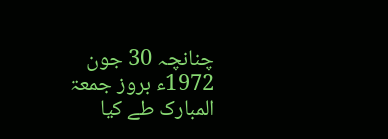چنانچہ 30 جون 1972ء بروز جمعۃ المبارک طے کیا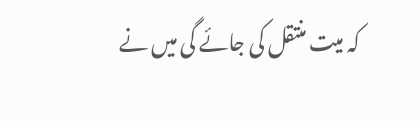کہ میت منتقل کی جائے گی میں نے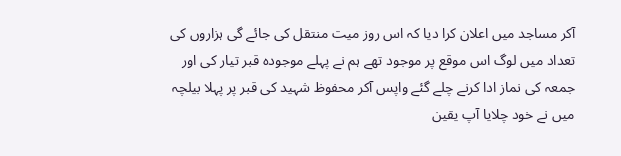آکر مساجد میں اعلان کرا دیا کہ اس روز میت منتقل کی جائے گی ہزاروں کی تعداد میں لوگ اس موقع پر موجود تھے ہم نے پہلے موجودہ قبر تیار کی اور جمعہ کی نماز ادا کرنے چلے گئے واپس آکر محفوظ شہید کی قبر پر پہلا بیلچہ میں نے خود چلایا آپ یقین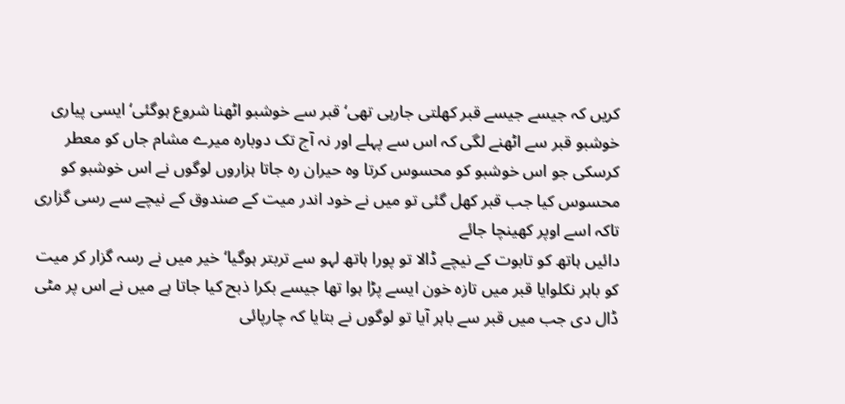کریں کہ جیسے جیسے قبر کھلتی جارہی تھی‘ قبر سے خوشبو اٹھنا شروع ہوگئی‘ ایسی پیاری خوشبو قبر سے اٹھنے لگی کہ اس سے پہلے اور نہ آج تک دوبارہ میرے مشام جاں کو معطر کرسکی جو اس خوشبو کو محسوس کرتا وہ حیران رہ جاتا ہزاروں لوگوں نے اس خوشبو کو محسوس کیا جب قبر کھل گئی تو میں نے خود اندر میت کے صندوق کے نیچے سے رسی گزاری تاکہ اسے اوپر کھینچا جائے
دائیں ہاتھ کو تابوت کے نیچے ڈالا تو پورا ہاتھ لہو سے تربتر ہوگیا‘ خیر میں نے رسہ گزار کر میت کو باہر نکلوایا قبر میں تازہ خون ایسے پڑا ہوا تھا جیسے بکرا ذبح کیا جاتا ہے میں نے اس پر مٹی ڈال دی جب میں قبر سے باہر آیا تو لوگوں نے بتایا کہ چارپائی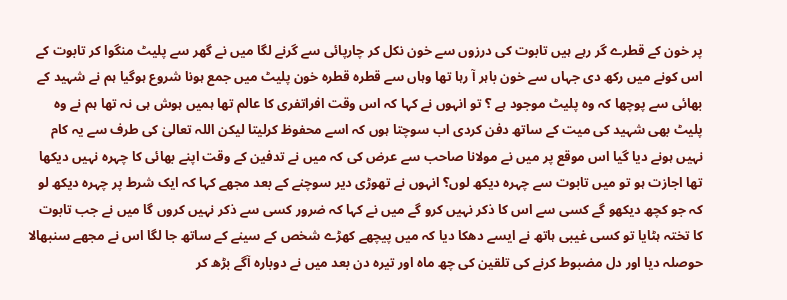پر خون کے قطرے گر رہے ہیں تابوت کی درزوں سے خون نکل کر چارپائی سے گرنے لگا میں نے گھر سے پلیٹ منگوا کر تابوت کے اس کونے میں رکھ دی جہاں سے خون باہر آ رہا تھا وہاں سے قطرہ قطرہ خون پلیٹ میں جمع ہونا شروع ہوگیا ہم نے شہید کے بھائی سے پوچھا کہ وہ پلیٹ موجود ہے ؟ تو انہوں نے کہا کہ اس وقت افراتفری کا عالم تھا ہمیں ہوش ہی نہ تھا ہم نے وہ پلیٹ بھی شہید کی میت کے ساتھ دفن کردی اب سوچتا ہوں کہ اسے محفوظ کرلیتا لیکن اللہ تعالیٰ کی طرف سے یہ کام نہیں ہونے دیا گیا اس موقع پر میں نے مولانا صاحب سے عرض کی کہ میں نے تدفین کے وقت اپنے بھائی کا چہرہ نہیں دیکھا تھا اجازت ہو تو میں تابوت سے چہرہ دیکھ لوں؟ انہوں نے تھوڑی دیر سوچنے کے بعد مجھے کہا کہ ایک شرط پر چہرہ دیکھ لو کہ جو کچھ دیکھو گے کسی سے اس کا ذکر نہیں کرو گے میں نے کہا کہ ضرور کسی سے ذکر نہیں کروں گا میں نے جب تابوت کا تختہ ہٹایا تو کسی غیبی ہاتھ نے ایسے دھکا دیا کہ میں پیچھے کھڑے شخص کے سینے کے ساتھ جا لگا اس نے مجھے سنبھالا حوصلہ دیا اور دل مضبوط کرنے کی تلقین کی چھ ماہ اور تیرہ دن بعد میں نے دوبارہ آگے بڑھ کر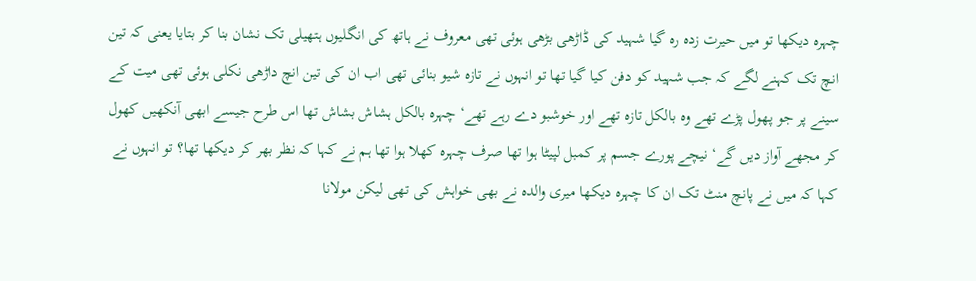چہرہ دیکھا تو میں حیرت زدہ رہ گیا شہید کی ڈاڑھی بڑھی ہوئی تھی معروف نے ہاتھ کی انگلیوں ہتھیلی تک نشان بنا کر بتایا یعنی کہ تین انچ تک کہنے لگے کہ جب شہید کو دفن کیا گیا تھا تو انہوں نے تازہ شیو بنائی تھی اب ان کی تین انچ داڑھی نکلی ہوئی تھی میت کے سینے پر جو پھول پڑے تھے وہ بالکل تازہ تھے اور خوشبو دے رہے تھے‘ چہرہ بالکل ہشاش بشاش تھا اس طرح جیسے ابھی آنکھیں کھول کر مجھے آواز دیں گے‘ نیچے پورے جسم پر کمبل لپیٹا ہوا تھا صرف چہرہ کھلا ہوا تھا ہم نے کہا کہ نظر بھر کر دیکھا تھا؟ تو انہوں نے کہا کہ میں نے پانچ منٹ تک ان کا چہرہ دیکھا میری والدہ نے بھی خواہش کی تھی لیکن مولانا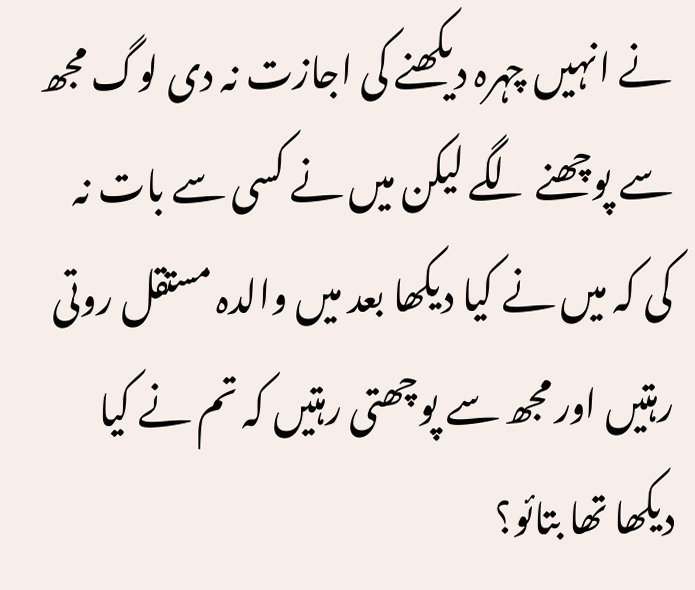نے انہیں چہرہ دیکھنے کی اجازت نہ دی لوگ مجھ سے پوچھنے لگے لیکن میں نے کسی سے بات نہ کی کہ میں نے کیا دیکھا بعد میں والدہ مستقل روتی رہتیں اور مجھ سے پوچھتی رہتیں کہ تم نے کیا دیکھا تھا بتائو؟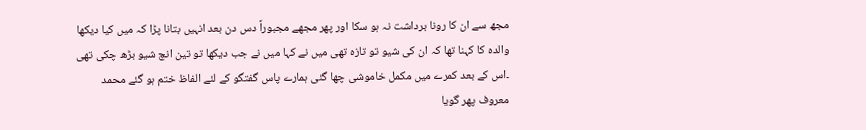مجھ سے ان کا رونا برداشت نہ ہو سکا اور پھر مجھے مجبوراً دس دن بعد انہیں بتانا پڑا کہ میں کیا دیکھا والدہ کا کہنا تھا کہ ان کی شیو تو تازہ تھی میں نے کہا میں نے جب دیکھا تو تین انچ شیو بڑھ چکی تھی ۔اس کے بعد کمرے میں مکمل خاموشی چھا گئی ہمارے پاس گفتگو کے لئے الفاظ ختم ہو گئے محمد معروف پھر گویا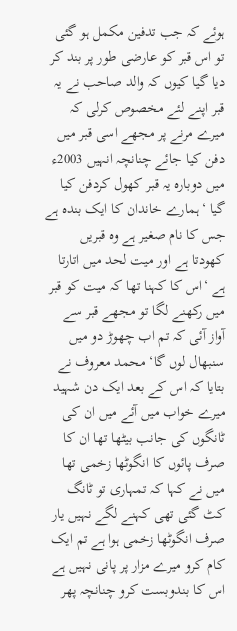ہوئے کہ جب تدفین مکمل ہو گئی تو اس قبر کو عارضی طور پر بند کر دیا گیا کیوں کہ والد صاحب نے یہ قبر اپنے لئے مخصوص کرلی کہ میرے مرنے پر مجھے اسی قبر میں دفن کیا جائے چنانچہ انہیں 2003ء میں دوبارہ یہ قبر کھول کردفن کیا گیا ‘ہمارے خاندان کا ایک بندہ ہے جس کا نام صغیر ہے وہ قبریں کھودتا ہے اور میت لحد میں اتارتا ہے ‘اس کا کہنا تھا کہ میت کو قبر میں رکھنے لگا تو مجھے قبر سے آواز آئی کہ تم اب چھوڑ دو میں سنبھال لوں گا‘ محمد معروف نے بتایا کہ اس کے بعد ایک دن شہید میرے خواب میں آئے میں ان کی ٹانگوں کی جانب بیٹھا تھا ان کا صرف پائوں کا انگوٹھا زخمی تھا میں نے کہا کہ تمہاری تو ٹانگ کٹ گئی تھی کہنے لگے نہیں یار صرف انگوٹھا زخمی ہوا ہے تم ایک کام کرو میرے مزار پر پانی نہیں ہے اس کا بندوبست کرو چنانچہ پھر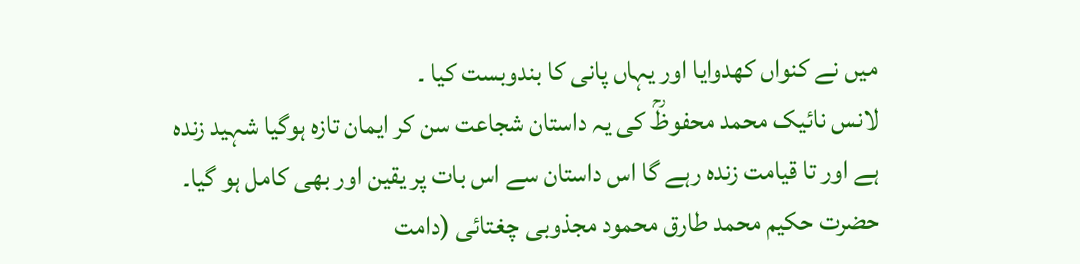میں نے کنواں کھدوایا اور یہاں پانی کا بندوبست کیا ۔
لانس نائیک محمد محفوظؒ کی یہ داستان شجاعت سن کر ایمان تازہ ہوگیا شہید زندہ ہے اور تا قیامت زندہ رہے گا اس داستان سے اس بات پر یقین اور بھی کامل ہو گیا۔
حضرت حکیم محمد طارق محمود مجذوبی چغتائی (دامت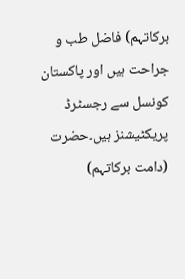برکاتہم) فاضل طب و جراحت ہیں اور پاکستان کونسل سے رجسٹرڈ پریکٹیشنز ہیں۔حضرت (دامت برکاتہم)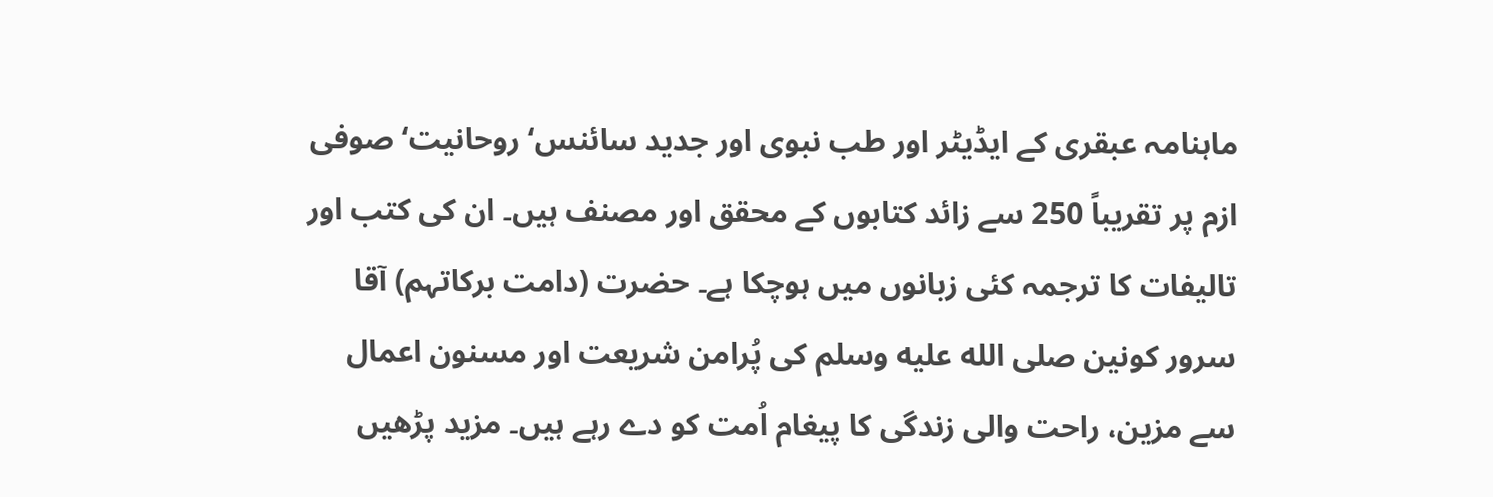ماہنامہ عبقری کے ایڈیٹر اور طب نبوی اور جدید سائنس‘ روحانیت‘ صوفی ازم پر تقریباً 250 سے زائد کتابوں کے محقق اور مصنف ہیں۔ ان کی کتب اور تالیفات کا ترجمہ کئی زبانوں میں ہوچکا ہے۔ حضرت (دامت برکاتہم) آقا سرور کونین صلى الله عليه وسلم کی پُرامن شریعت اور مسنون اعمال سے مزین، راحت والی زندگی کا پیغام اُمت کو دے رہے ہیں۔ مزید پڑھیں